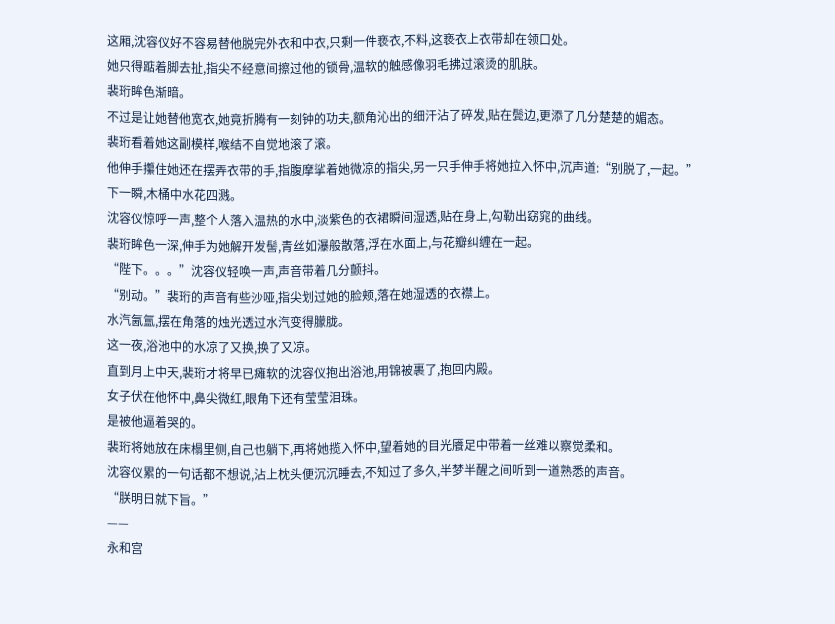这厢,沈容仪好不容易替他脱完外衣和中衣,只剩一件亵衣,不料,这亵衣上衣带却在领口处。
她只得踮着脚去扯,指尖不经意间擦过他的锁骨,温软的触感像羽毛拂过滚烫的肌肤。
裴珩眸色渐暗。
不过是让她替他宽衣,她竟折腾有一刻钟的功夫,额角沁出的细汗沾了碎发,贴在鬓边,更添了几分楚楚的媚态。
裴珩看着她这副模样,喉结不自觉地滚了滚。
他伸手攥住她还在摆弄衣带的手,指腹摩挲着她微凉的指尖,另一只手伸手将她拉入怀中,沉声道:“别脱了,一起。”
下一瞬,木桶中水花四溅。
沈容仪惊呼一声,整个人落入温热的水中,淡紫色的衣裙瞬间湿透,贴在身上,勾勒出窈窕的曲线。
裴珩眸色一深,伸手为她解开发髻,青丝如瀑般散落,浮在水面上,与花瓣纠缠在一起。
“陛下。。。”沈容仪轻唤一声,声音带着几分颤抖。
“别动。”裴珩的声音有些沙哑,指尖划过她的脸颊,落在她湿透的衣襟上。
水汽氤氲,摆在角落的烛光透过水汽变得朦胧。
这一夜,浴池中的水凉了又换,换了又凉。
直到月上中天,裴珩才将早已瘫软的沈容仪抱出浴池,用锦被裹了,抱回内殿。
女子伏在他怀中,鼻尖微红,眼角下还有莹莹泪珠。
是被他逼着哭的。
裴珩将她放在床榻里侧,自己也躺下,再将她揽入怀中,望着她的目光餍足中带着一丝难以察觉柔和。
沈容仪累的一句话都不想说,沾上枕头便沉沉睡去,不知过了多久,半梦半醒之间听到一道熟悉的声音。
“朕明日就下旨。”
——
永和宫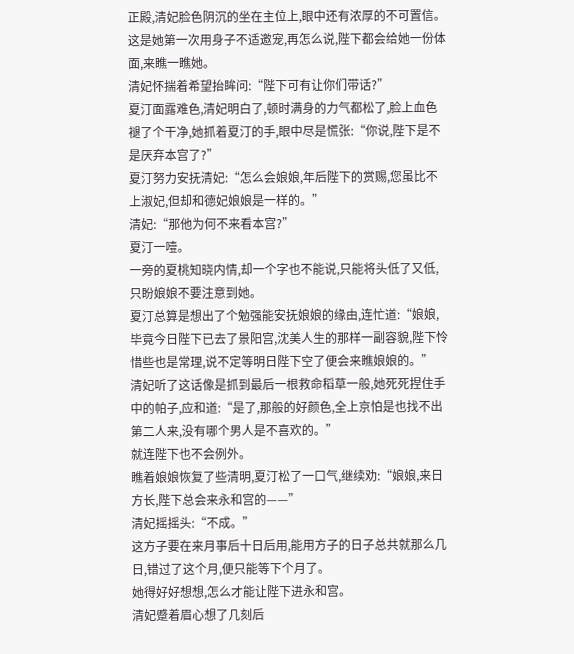正殿,清妃脸色阴沉的坐在主位上,眼中还有浓厚的不可置信。
这是她第一次用身子不适邀宠,再怎么说,陛下都会给她一份体面,来瞧一瞧她。
清妃怀揣着希望抬眸问:“陛下可有让你们带话?”
夏汀面露难色,清妃明白了,顿时满身的力气都松了,脸上血色褪了个干净,她抓着夏汀的手,眼中尽是慌张:“你说,陛下是不是厌弃本宫了?”
夏汀努力安抚清妃:“怎么会娘娘,年后陛下的赏赐,您虽比不上淑妃,但却和德妃娘娘是一样的。”
清妃:“那他为何不来看本宫?”
夏汀一噎。
一旁的夏桃知晓内情,却一个字也不能说,只能将头低了又低,只盼娘娘不要注意到她。
夏汀总算是想出了个勉强能安抚娘娘的缘由,连忙道:“娘娘,毕竟今日陛下已去了景阳宫,沈美人生的那样一副容貌,陛下怜惜些也是常理,说不定等明日陛下空了便会来瞧娘娘的。”
清妃听了这话像是抓到最后一根救命稻草一般,她死死捏住手中的帕子,应和道:“是了,那般的好颜色,全上京怕是也找不出第二人来,没有哪个男人是不喜欢的。”
就连陛下也不会例外。
瞧着娘娘恢复了些清明,夏汀松了一口气,继续劝:“娘娘,来日方长,陛下总会来永和宫的——”
清妃摇摇头:“不成。”
这方子要在来月事后十日后用,能用方子的日子总共就那么几日,错过了这个月,便只能等下个月了。
她得好好想想,怎么才能让陛下进永和宫。
清妃蹙着眉心想了几刻后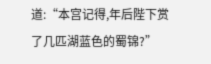道:“本宫记得,年后陛下赏了几匹湖蓝色的蜀锦?”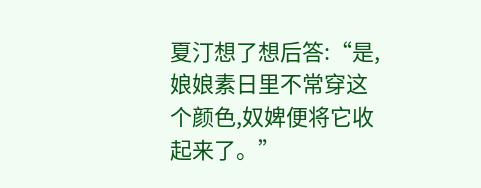夏汀想了想后答:“是,娘娘素日里不常穿这个颜色,奴婢便将它收起来了。”